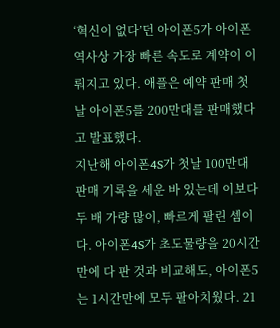‘혁신이 없다’던 아이폰5가 아이폰 역사상 가장 빠른 속도로 계약이 이뤄지고 있다. 애플은 예약 판매 첫날 아이폰5를 200만대를 판매했다고 발표했다.
지난해 아이폰4S가 첫날 100만대 판매 기록을 세운 바 있는데 이보다 두 배 가량 많이, 빠르게 팔린 셈이다. 아이폰4S가 초도물량을 20시간 만에 다 판 것과 비교해도, 아이폰5는 1시간만에 모두 팔아치웠다. 21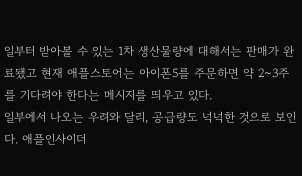일부터 받아볼 수 있는 1차 생산물량에 대해서는 판매가 완료됐고 현재 애플스토어는 아이폰5를 주문하면 약 2~3주를 기다려야 한다는 메시지를 띄우고 있다.
일부에서 나오는 우려와 달리, 공급량도 넉넉한 것으로 보인다. 애플인사이더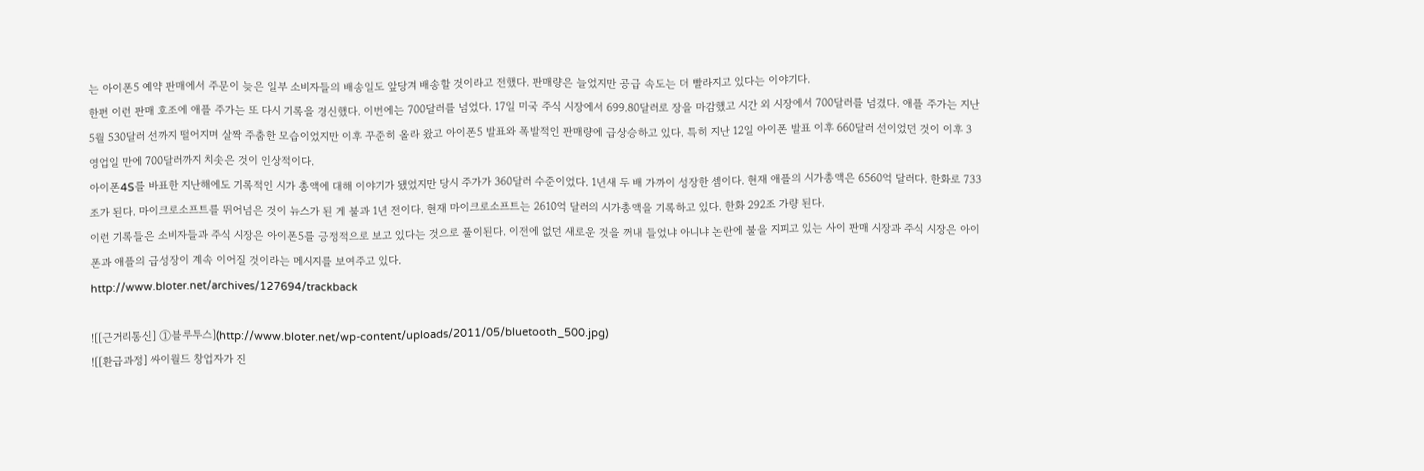는 아이폰5 예약 판매에서 주문이 늦은 일부 소비자들의 배송일도 앞당겨 배송할 것이라고 전했다. 판매량은 늘었지만 공급 속도는 더 빨라지고 있다는 이야기다.
한편 이런 판매 호조에 애플 주가는 또 다시 기록을 경신했다. 이번에는 700달러를 넘었다. 17일 미국 주식 시장에서 699.80달러로 장을 마감했고 시간 외 시장에서 700달러를 넘겼다. 애플 주가는 지난 5월 530달러 선까지 떨어지며 살짝 주춤한 모습이었지만 이후 꾸준히 올라 왔고 아이폰5 발표와 폭발적인 판매량에 급상승하고 있다. 특히 지난 12일 아이폰 발표 이후 660달러 선이었던 것이 이후 3영업일 만에 700달러까지 치솟은 것이 인상적이다.
아이폰4S를 바표한 지난해에도 기록적인 시가 총액에 대해 이야기가 됐었지만 당시 주가가 360달러 수준이었다. 1년새 두 배 가까이 성장한 셈이다. 현재 애플의 시가총액은 6560억 달러다. 한화로 733조가 된다. 마이크로소프트를 뛰어넘은 것이 뉴스가 된 게 불과 1년 전이다. 현재 마이크로소프트는 2610억 달러의 시가총액을 기록하고 있다. 한화 292조 가량 된다.
이런 기록들은 소비자들과 주식 시장은 아이폰5를 긍정적으로 보고 있다는 것으로 풀이된다. 이전에 없던 새로운 것을 꺼내 들었냐 아니냐 논란에 불을 지피고 있는 사이 판매 시장과 주식 시장은 아이폰과 애플의 급성장이 계속 이어질 것이라는 메시지를 보여주고 있다.
http://www.bloter.net/archives/127694/trackback

![[근거리통신] ①블루투스](http://www.bloter.net/wp-content/uploads/2011/05/bluetooth_500.jpg)
![[환급과정] 싸이월드 창업자가 진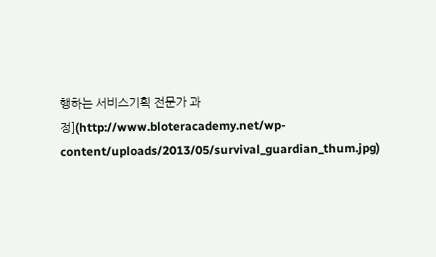행하는 서비스기획 전문가 과정](http://www.bloteracademy.net/wp-content/uploads/2013/05/survival_guardian_thum.jpg)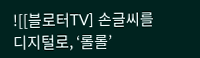![[블로터TV] 손글씨를 디지털로, ‘롤롤’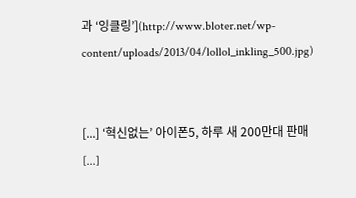과 ‘잉클링’](http://www.bloter.net/wp-content/uploads/2013/04/lollol_inkling_500.jpg)


[...] ‘혁신없는’ 아이폰5, 하루 새 200만대 판매 [...]